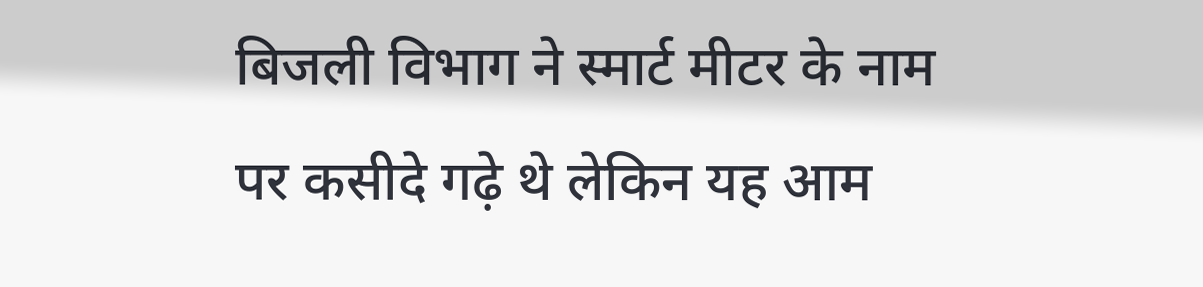बिजली विभाग ने स्मार्ट मीटर के नाम पर कसीदे गढ़े थे लेकिन यह आम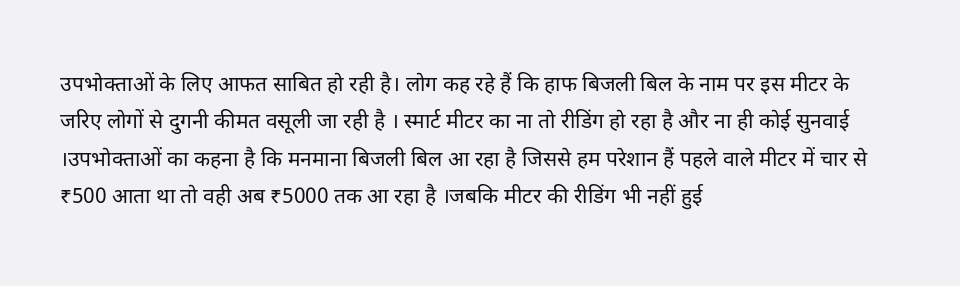उपभोक्ताओं के लिए आफत साबित हो रही है। लोग कह रहे हैं कि हाफ बिजली बिल के नाम पर इस मीटर के जरिए लोगों से दुगनी कीमत वसूली जा रही है । स्मार्ट मीटर का ना तो रीडिंग हो रहा है और ना ही कोई सुनवाई ।उपभोक्ताओं का कहना है कि मनमाना बिजली बिल आ रहा है जिससे हम परेशान हैं पहले वाले मीटर में चार से ₹500 आता था तो वही अब ₹5000 तक आ रहा है ।जबकि मीटर की रीडिंग भी नहीं हुई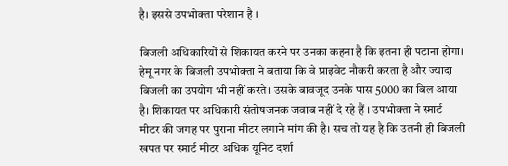है। इससे उपभोक्ता परेशान है ।

बिजली अधिकारियों से शिकायत करने पर उनका कहना है कि इतना ही पटाना होगा। हेमू नगर के बिजली उपभोक्ता ने बताया कि वे प्राइवेट नौकरी करता है और ज्यादा बिजली का उपयोग भी नहीं करते। उसके बावजूद उनके पास 5000 का बिल आया है। शिकायत पर अधिकारी संतोषजनक जवाब नहीं दे रहे हैं । उपभोक्ता ने स्मार्ट मीटर की जगह पर पुराना मीटर लगाने मांग की है। सच तो यह है कि उतनी ही बिजली खपत पर स्मार्ट मीटर अधिक यूनिट दर्शा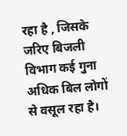रहा है , जिसके जरिए बिजली विभाग कई गुना अधिक बिल लोगों से वसूल रहा है।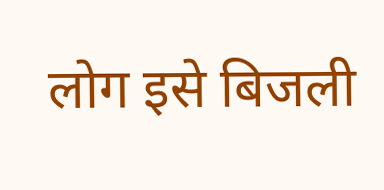लोग इसे बिजली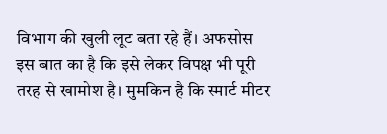विभाग की खुली लूट बता रहे हैं। अफसोस इस बात का है कि इसे लेकर विपक्ष भी पूरी तरह से खामोश है। मुमकिन है कि स्मार्ट मीटर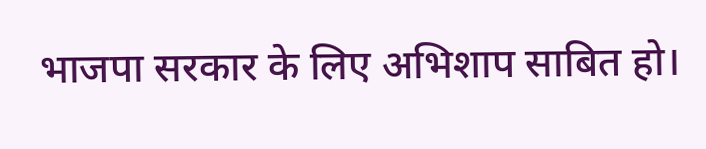भाजपा सरकार के लिए अभिशाप साबित हो।